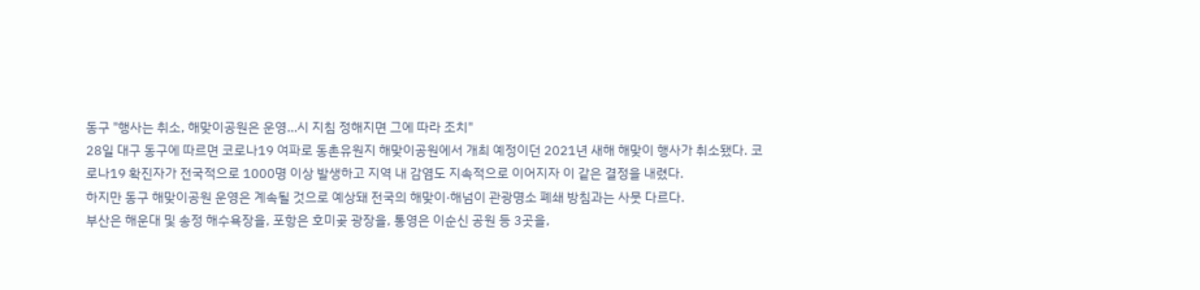동구 "행사는 취소, 해맞이공원은 운영…시 지침 정해지면 그에 따라 조치"
28일 대구 동구에 따르면 코로나19 여파로 동촌유원지 해맞이공원에서 개최 예정이던 2021년 새해 해맞이 행사가 취소됐다. 코로나19 확진자가 전국적으로 1000명 이상 발생하고 지역 내 감염도 지속적으로 이어지자 이 같은 결정을 내렸다.
하지만 동구 해맞이공원 운영은 계속될 것으로 예상돼 전국의 해맞이·해넘이 관광명소 폐쇄 방침과는 사뭇 다르다.
부산은 해운대 및 송정 해수욕장을, 포항은 호미곶 광장을, 통영은 이순신 공원 등 3곳을,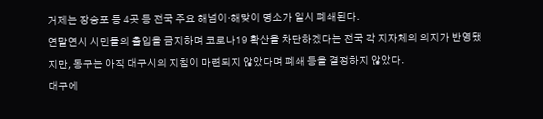거제는 장승포 등 4곳 등 전국 주요 해넘이·해맞이 명소가 일시 폐쇄된다.
연말연시 시민들의 출입을 금지하며 코로나19 확산을 차단하겠다는 전국 각 지자체의 의지가 반영됐지만, 동구는 아직 대구시의 지침이 마련되지 않았다며 폐쇄 등을 결정하지 않았다.
대구에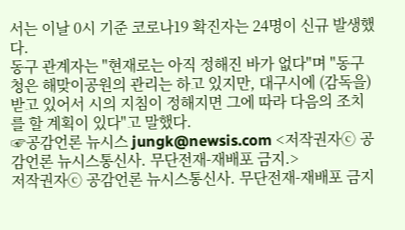서는 이날 0시 기준 코로나19 확진자는 24명이 신규 발생했다.
동구 관계자는 "현재로는 아직 정해진 바가 없다"며 "동구청은 해맞이공원의 관리는 하고 있지만, 대구시에 (감독을) 받고 있어서 시의 지침이 정해지면 그에 따라 다음의 조치를 할 계획이 있다"고 말했다.
☞공감언론 뉴시스 jungk@newsis.com <저작권자ⓒ 공감언론 뉴시스통신사. 무단전재-재배포 금지.>
저작권자ⓒ 공감언론 뉴시스통신사. 무단전재-재배포 금지